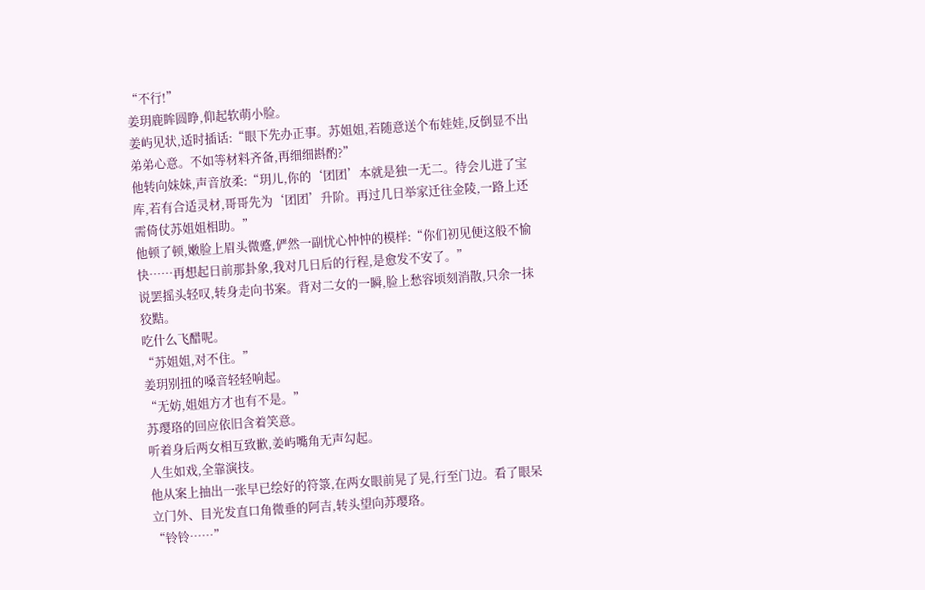“不行!”
姜玥鹿眸圆睁,仰起软萌小脸。
姜屿见状,适时插话:“眼下先办正事。苏姐姐,若随意送个布娃娃,反倒显不出弟弟心意。不如等材料齐备,再细细斟酌?”
他转向妹妹,声音放柔:“玥儿,你的‘团团’本就是独一无二。待会儿进了宝库,若有合适灵材,哥哥先为‘团团’升阶。再过几日举家迁往金陵,一路上还需倚仗苏姐姐相助。”
他顿了顿,嫩脸上眉头微蹙,俨然一副忧心忡忡的模样:“你们初见便这般不愉快……再想起日前那卦象,我对几日后的行程,是愈发不安了。”
说罢摇头轻叹,转身走向书案。背对二女的一瞬,脸上愁容顷刻消散,只余一抹狡黠。
吃什么飞醋呢。
“苏姐姐,对不住。”
姜玥别扭的嗓音轻轻响起。
“无妨,姐姐方才也有不是。”
苏璎珞的回应依旧含着笑意。
听着身后两女相互致歉,姜屿嘴角无声勾起。
人生如戏,全靠演技。
他从案上抽出一张早已绘好的符箓,在两女眼前晃了晃,行至门边。看了眼呆立门外、目光发直口角微垂的阿吉,转头望向苏璎珞。
“铃铃……”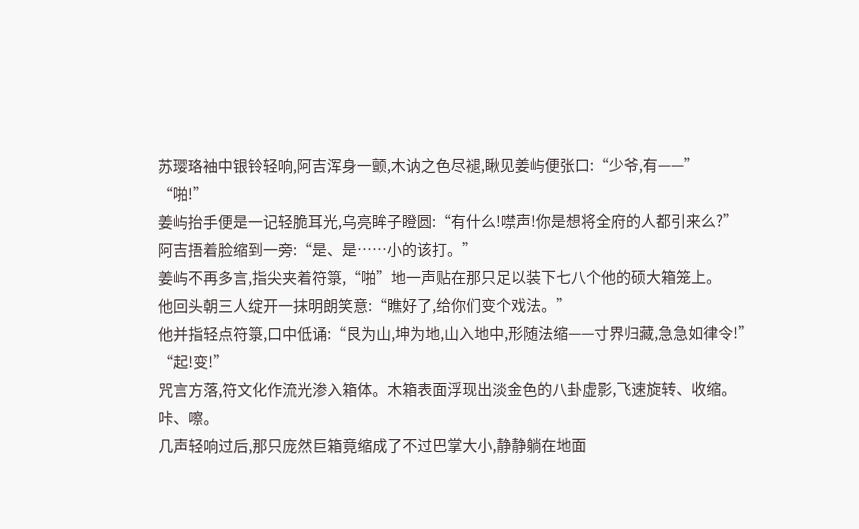苏璎珞袖中银铃轻响,阿吉浑身一颤,木讷之色尽褪,瞅见姜屿便张口:“少爷,有——”
“啪!”
姜屿抬手便是一记轻脆耳光,乌亮眸子瞪圆:“有什么!噤声!你是想将全府的人都引来么?”
阿吉捂着脸缩到一旁:“是、是……小的该打。”
姜屿不再多言,指尖夹着符箓,“啪”地一声贴在那只足以装下七八个他的硕大箱笼上。
他回头朝三人绽开一抹明朗笑意:“瞧好了,给你们变个戏法。”
他并指轻点符箓,口中低诵:“艮为山,坤为地,山入地中,形随法缩——寸界归藏,急急如律令!”
“起!变!”
咒言方落,符文化作流光渗入箱体。木箱表面浮现出淡金色的八卦虚影,飞速旋转、收缩。
咔、嚓。
几声轻响过后,那只庞然巨箱竟缩成了不过巴掌大小,静静躺在地面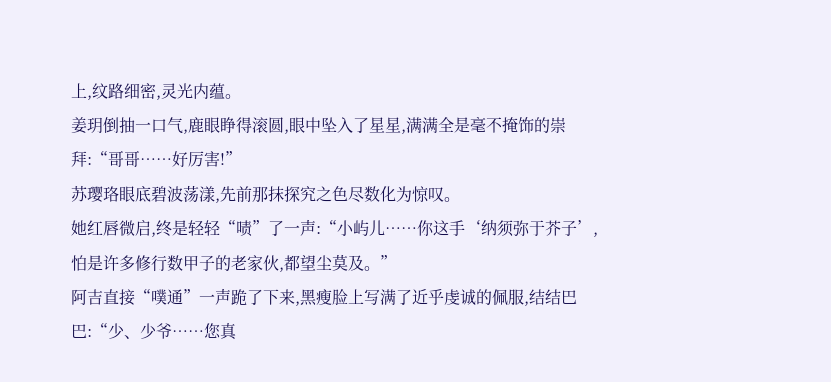上,纹路细密,灵光内蕴。
姜玥倒抽一口气,鹿眼睁得滚圆,眼中坠入了星星,满满全是毫不掩饰的崇拜:“哥哥……好厉害!”
苏璎珞眼底碧波荡漾,先前那抹探究之色尽数化为惊叹。
她红唇微启,终是轻轻“啧”了一声:“小屿儿……你这手‘纳须弥于芥子’,怕是许多修行数甲子的老家伙,都望尘莫及。”
阿吉直接“噗通”一声跪了下来,黑瘦脸上写满了近乎虔诚的佩服,结结巴巴:“少、少爷……您真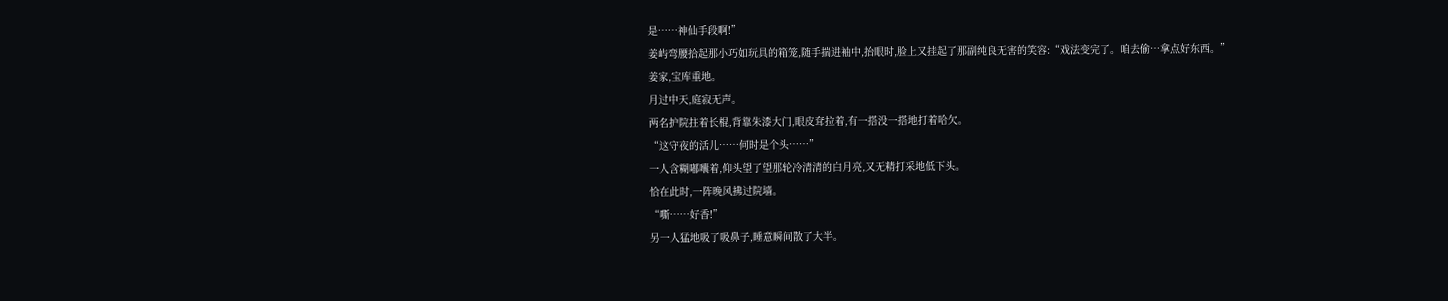是……神仙手段啊!”
姜屿弯腰拾起那小巧如玩具的箱笼,随手揣进袖中,抬眼时,脸上又挂起了那副纯良无害的笑容:“戏法变完了。咱去偷…拿点好东西。”
姜家,宝库重地。
月过中天,庭寂无声。
两名护院拄着长棍,背靠朱漆大门,眼皮耷拉着,有一搭没一搭地打着哈欠。
“这守夜的活儿……何时是个头……”
一人含糊嘟囔着,仰头望了望那轮冷清清的白月亮,又无精打采地低下头。
恰在此时,一阵晚风拂过院墙。
“嘶……好香!”
另一人猛地吸了吸鼻子,睡意瞬间散了大半。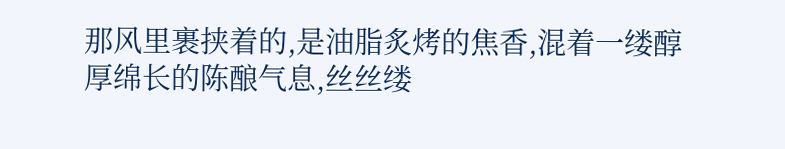那风里裹挟着的,是油脂炙烤的焦香,混着一缕醇厚绵长的陈酿气息,丝丝缕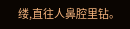缕,直往人鼻腔里钻。